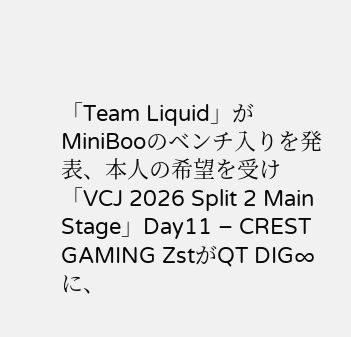「Team Liquid」がMiniBooのベンチ入りを発表、本人の希望を受け
「VCJ 2026 Split 2 Main Stage」Day11 – CREST GAMING ZstがQT DIG∞に、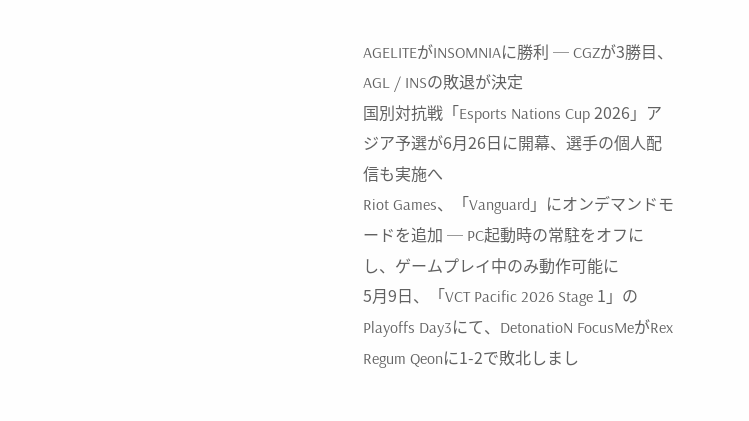AGELITEがINSOMNIAに勝利 ─ CGZが3勝目、AGL / INSの敗退が決定
国別対抗戦「Esports Nations Cup 2026」アジア予選が6月26日に開幕、選手の個人配信も実施へ
Riot Games、「Vanguard」にオンデマンドモードを追加 ─ PC起動時の常駐をオフにし、ゲームプレイ中のみ動作可能に
5月9日、「VCT Pacific 2026 Stage 1」のPlayoffs Day3にて、DetonatioN FocusMeがRex Regum Qeonに1-2で敗北しまし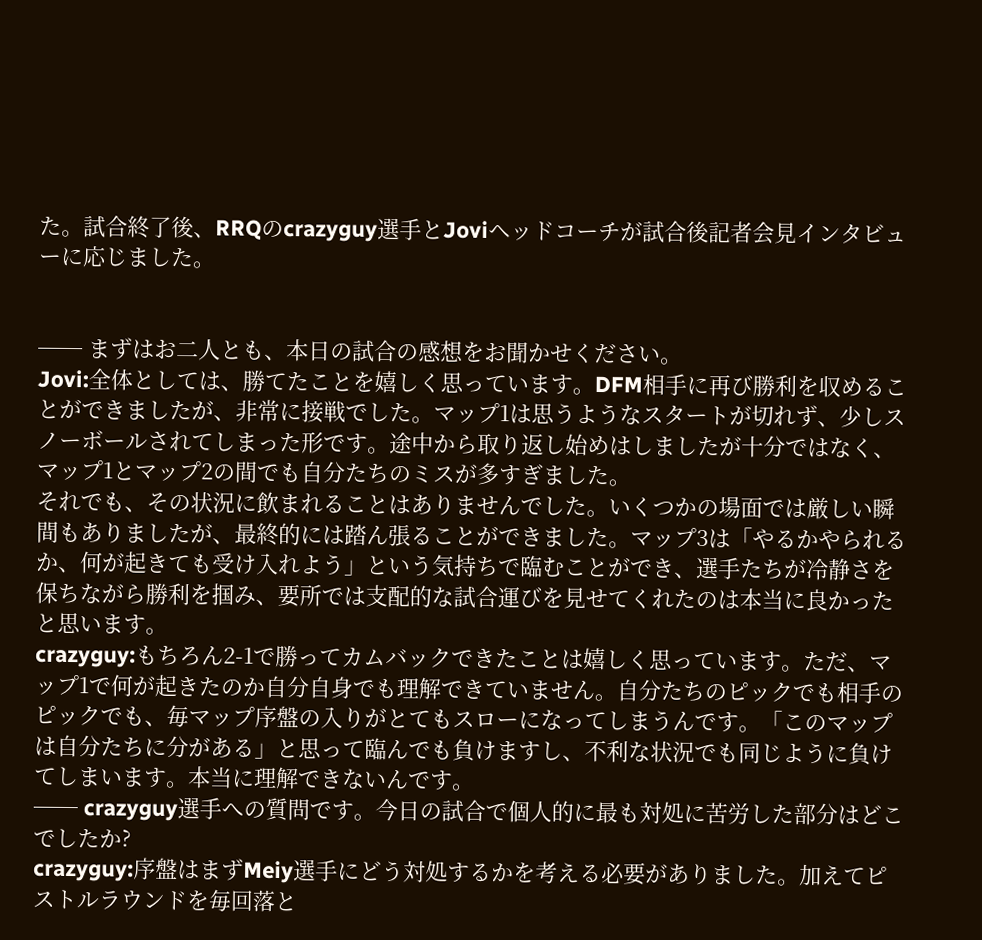た。試合終了後、RRQのcrazyguy選手とJoviヘッドコーチが試合後記者会見インタビューに応じました。


── まずはお二人とも、本日の試合の感想をお聞かせください。
Jovi:全体としては、勝てたことを嬉しく思っています。DFM相手に再び勝利を収めることができましたが、非常に接戦でした。マップ1は思うようなスタートが切れず、少しスノーボールされてしまった形です。途中から取り返し始めはしましたが十分ではなく、マップ1とマップ2の間でも自分たちのミスが多すぎました。
それでも、その状況に飲まれることはありませんでした。いくつかの場面では厳しい瞬間もありましたが、最終的には踏ん張ることができました。マップ3は「やるかやられるか、何が起きても受け入れよう」という気持ちで臨むことができ、選手たちが冷静さを保ちながら勝利を掴み、要所では支配的な試合運びを見せてくれたのは本当に良かったと思います。
crazyguy:もちろん2-1で勝ってカムバックできたことは嬉しく思っています。ただ、マップ1で何が起きたのか自分自身でも理解できていません。自分たちのピックでも相手のピックでも、毎マップ序盤の入りがとてもスローになってしまうんです。「このマップは自分たちに分がある」と思って臨んでも負けますし、不利な状況でも同じように負けてしまいます。本当に理解できないんです。
── crazyguy選手への質問です。今日の試合で個人的に最も対処に苦労した部分はどこでしたか?
crazyguy:序盤はまずMeiy選手にどう対処するかを考える必要がありました。加えてピストルラウンドを毎回落と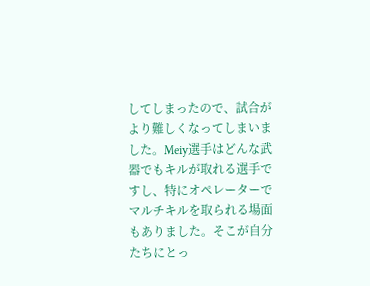してしまったので、試合がより難しくなってしまいました。Meiy選手はどんな武器でもキルが取れる選手ですし、特にオペレーターでマルチキルを取られる場面もありました。そこが自分たちにとっ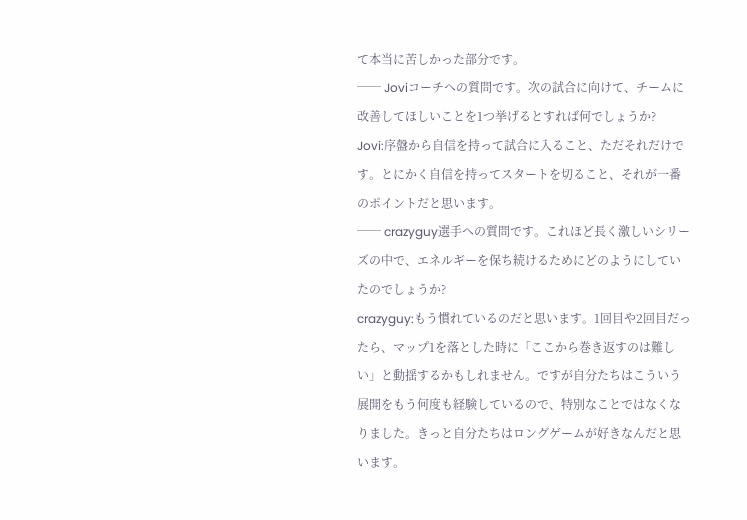て本当に苦しかった部分です。
── Joviコーチへの質問です。次の試合に向けて、チームに改善してほしいことを1つ挙げるとすれば何でしょうか?
Jovi:序盤から自信を持って試合に入ること、ただそれだけです。とにかく自信を持ってスタートを切ること、それが一番のポイントだと思います。
── crazyguy選手への質問です。これほど長く激しいシリーズの中で、エネルギーを保ち続けるためにどのようにしていたのでしょうか?
crazyguy:もう慣れているのだと思います。1回目や2回目だったら、マップ1を落とした時に「ここから巻き返すのは難しい」と動揺するかもしれません。ですが自分たちはこういう展開をもう何度も経験しているので、特別なことではなくなりました。きっと自分たちはロングゲームが好きなんだと思います。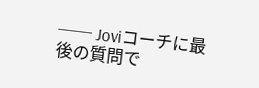── Joviコーチに最後の質問で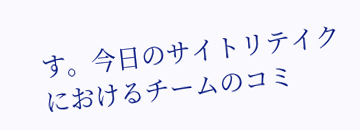す。今日のサイトリテイクにおけるチームのコミ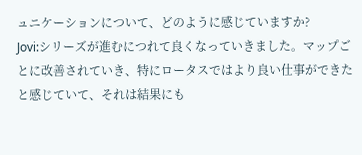ュニケーションについて、どのように感じていますか?
Jovi:シリーズが進むにつれて良くなっていきました。マップごとに改善されていき、特にロータスではより良い仕事ができたと感じていて、それは結果にも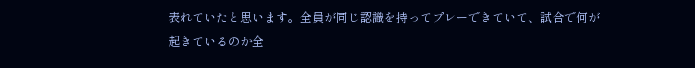表れていたと思います。全員が同じ認識を持ってプレーできていて、試合で何が起きているのか全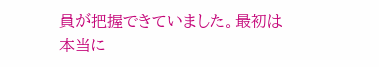員が把握できていました。最初は本当に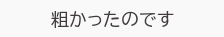粗かったのです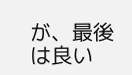が、最後は良い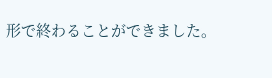形で終わることができました。